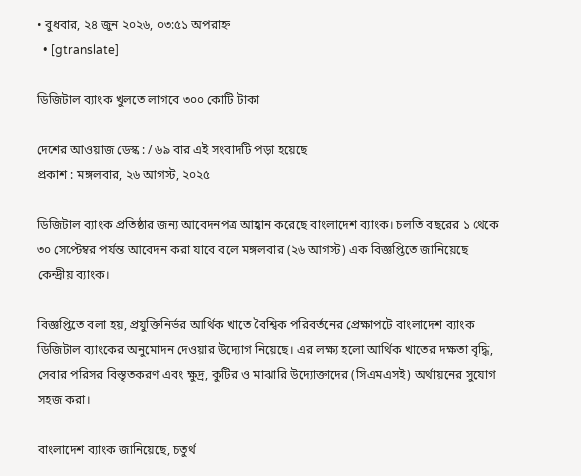• বুধবার, ২৪ জুন ২০২৬, ০৩:৫১ অপরাহ্ন
  • [gtranslate]

ডিজিটাল ব্যাংক খুলতে লাগবে ৩০০ কোটি টাকা

দেশের আওয়াজ ডেস্ক : / ৬৯ বার এই সংবাদটি পড়া হয়েছে
প্রকাশ : মঙ্গলবার, ২৬ আগস্ট, ২০২৫

ডিজিটাল ব্যাংক প্রতিষ্ঠার জন্য আবেদনপত্র আহ্বান করেছে বাংলাদেশ ব্যাংক। চলতি বছরের ১ থেকে ৩০ সেপ্টেম্বর পর্যন্ত আবেদন করা যাবে বলে মঙ্গলবার (২৬ আগস্ট) এক বিজ্ঞপ্তিতে জানিয়েছে কেন্দ্রীয় ব্যাংক।

বিজ্ঞপ্তিতে বলা হয়, প্রযুক্তিনির্ভর আর্থিক খাতে বৈশ্বিক পরিবর্তনের প্রেক্ষাপটে বাংলাদেশ ব্যাংক ডিজিটাল ব্যাংকের অনুমোদন দেওয়ার উদ্যোগ নিয়েছে। এর লক্ষ্য হলো আর্থিক খাতের দক্ষতা বৃদ্ধি, সেবার পরিসর বিস্তৃতকরণ এবং ক্ষুদ্র, কুটির ও মাঝারি উদ্যোক্তাদের (সিএমএসই) অর্থায়নের সুযোগ সহজ করা।

বাংলাদেশ ব্যাংক জানিয়েছে, চতুর্থ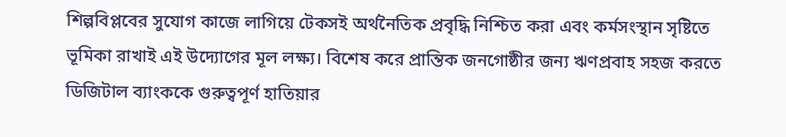শিল্পবিপ্লবের সুযোগ কাজে লাগিয়ে টেকসই অর্থনৈতিক প্রবৃদ্ধি নিশ্চিত করা এবং কর্মসংস্থান সৃষ্টিতে ভূমিকা রাখাই এই উদ্যোগের মূল লক্ষ্য। বিশেষ করে প্রান্তিক জনগোষ্ঠীর জন্য ঋণপ্রবাহ সহজ করতে ডিজিটাল ব্যাংককে গুরুত্বপূর্ণ হাতিয়ার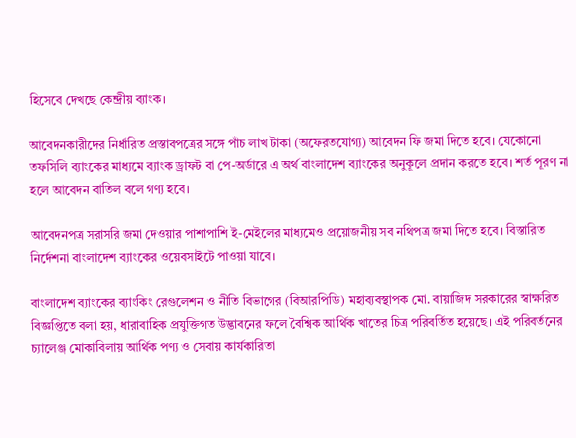হিসেবে দেখছে কেন্দ্রীয় ব্যাংক।

আবেদনকারীদের নির্ধারিত প্রস্তাবপত্রের সঙ্গে পাঁচ লাখ টাকা (অফেরতযোগ্য) আবেদন ফি জমা দিতে হবে। যেকোনো তফসিলি ব্যাংকের মাধ্যমে ব্যাংক ড্রাফট বা পে-অর্ডারে এ অর্থ বাংলাদেশ ব্যাংকের অনুকূলে প্রদান করতে হবে। শর্ত পূরণ না হলে আবেদন বাতিল বলে গণ্য হবে।

আবেদনপত্র সরাসরি জমা দেওয়ার পাশাপাশি ই-মেইলের মাধ্যমেও প্রয়োজনীয় সব নথিপত্র জমা দিতে হবে। বিস্তারিত নির্দেশনা বাংলাদেশ ব্যাংকের ওয়েবসাইটে পাওয়া যাবে।

বাংলাদেশ ব্যাংকের ব্যাংকিং রেগুলেশন ও নীতি বিভাগের (বিআরপিডি) মহাব্যবস্থাপক মো. বায়াজিদ সরকারের স্বাক্ষরিত বিজ্ঞপ্তিতে বলা হয়, ধারাবাহিক প্রযুক্তিগত উদ্ভাবনের ফলে বৈশ্বিক আর্থিক খাতের চিত্র পরিবর্তিত হয়েছে। এই পরিবর্তনের চ্যালেঞ্জ মোকাবিলায় আর্থিক পণ্য ও সেবায় কার্যকারিতা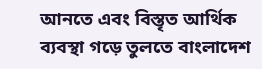আনতে এবং বিস্তৃত আর্থিক ব্যবস্থা গড়ে তুলতে বাংলাদেশ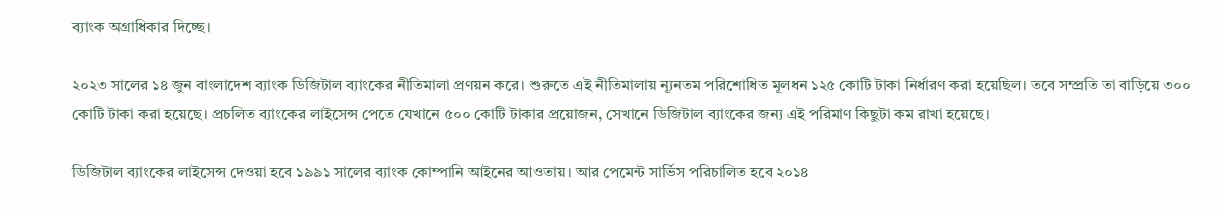ব্যাংক অগ্রাধিকার দিচ্ছে।

২০২৩ সালের ১৪ জুন বাংলাদেশ ব্যাংক ডিজিটাল ব্যাংকের নীতিমালা প্রণয়ন করে। শুরুতে এই নীতিমালায় ন্যূনতম পরিশোধিত মূলধন ১২৫ কোটি টাকা নির্ধারণ করা হয়েছিল। তবে সম্প্রতি তা বাড়িয়ে ৩০০ কোটি টাকা করা হয়েছে। প্রচলিত ব্যাংকের লাইসেন্স পেতে যেখানে ৫০০ কোটি টাকার প্রয়োজন, সেখানে ডিজিটাল ব্যাংকের জন্য এই পরিমাণ কিছুটা কম রাখা হয়েছে।

ডিজিটাল ব্যাংকের লাইসেন্স দেওয়া হবে ১৯৯১ সালের ব্যাংক কোম্পানি আইনের আওতায়। আর পেমেন্ট সার্ভিস পরিচালিত হবে ২০১৪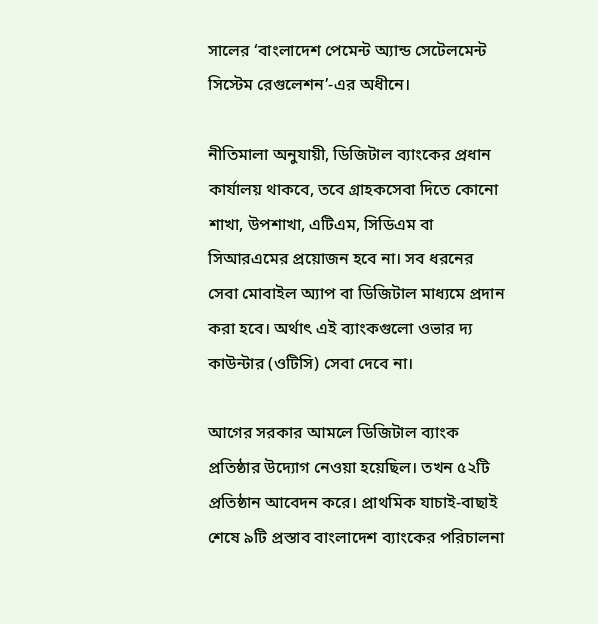সালের ‘বাংলাদেশ পেমেন্ট অ্যান্ড সেটেলমেন্ট সিস্টেম রেগুলেশন’-এর অধীনে।

নীতিমালা অনুযায়ী, ডিজিটাল ব্যাংকের প্রধান কার্যালয় থাকবে, তবে গ্রাহকসেবা দিতে কোনো শাখা, উপশাখা, এটিএম, সিডিএম বা সিআরএমের প্রয়োজন হবে না। সব ধরনের সেবা মোবাইল অ্যাপ বা ডিজিটাল মাধ্যমে প্রদান করা হবে। অর্থাৎ এই ব্যাংকগুলো ওভার দ্য কাউন্টার (ওটিসি) সেবা দেবে না।

আগের সরকার আমলে ডিজিটাল ব্যাংক প্রতিষ্ঠার উদ্যোগ নেওয়া হয়েছিল। তখন ৫২টি প্রতিষ্ঠান আবেদন করে। প্রাথমিক যাচাই-বাছাই শেষে ৯টি প্রস্তাব বাংলাদেশ ব্যাংকের পরিচালনা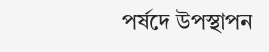পর্ষদে উপস্থাপন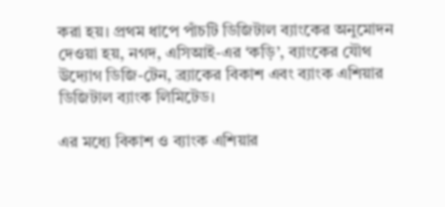করা হয়। প্রথম ধাপে পাঁচটি ডিজিটাল ব্যাংকের অনুমোদন দেওয়া হয়, নগদ, এসিআই-এর ‘কড়ি’, ব্যাংকের যৌথ উদ্যোগ ডিজি-টেন, ব্র্যাকের বিকাশ এবং ব্যাংক এশিয়ার ডিজিটাল ব্যাংক লিমিটেড।

এর মধ্যে বিকাশ ও ব্যাংক এশিয়ার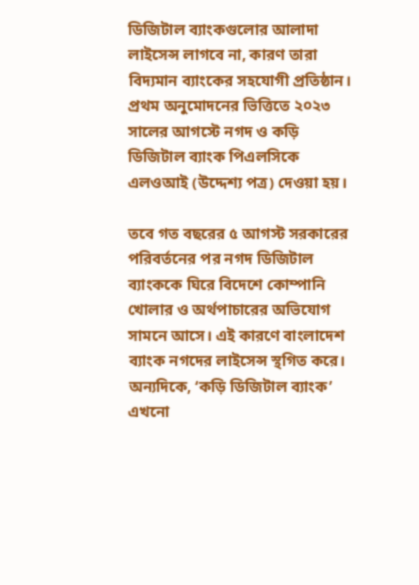ডিজিটাল ব্যাংকগুলোর আলাদা লাইসেন্স লাগবে না, কারণ তারা বিদ্যমান ব্যাংকের সহযোগী প্রতিষ্ঠান। প্রথম অনুমোদনের ভিত্তিতে ২০২৩ সালের আগস্টে নগদ ও কড়ি ডিজিটাল ব্যাংক পিএলসিকে এলওআই (উদ্দেশ্য পত্র) দেওয়া হয়।

তবে গত বছরের ৫ আগস্ট সরকারের পরিবর্তনের পর নগদ ডিজিটাল ব্যাংককে ঘিরে বিদেশে কোম্পানি খোলার ও অর্থপাচারের অভিযোগ সামনে আসে। এই কারণে বাংলাদেশ ব্যাংক নগদের লাইসেন্স স্থগিত করে। অন্যদিকে, ‘কড়ি ডিজিটাল ব্যাংক’ এখনো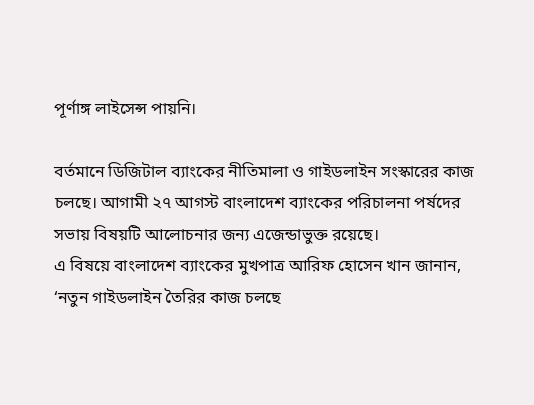পূর্ণাঙ্গ লাইসেন্স পায়নি।

বর্তমানে ডিজিটাল ব্যাংকের নীতিমালা ও গাইডলাইন সংস্কারের কাজ চলছে। আগামী ২৭ আগস্ট বাংলাদেশ ব্যাংকের পরিচালনা পর্ষদের সভায় বিষয়টি আলোচনার জন্য এজেন্ডাভুক্ত রয়েছে।
এ বিষয়ে বাংলাদেশ ব্যাংকের মুখপাত্র আরিফ হোসেন খান জানান, ‘নতুন গাইডলাইন তৈরির কাজ চলছে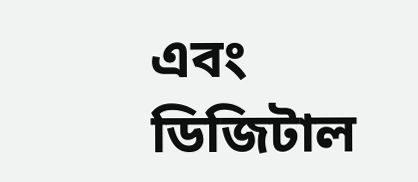এবং ডিজিটাল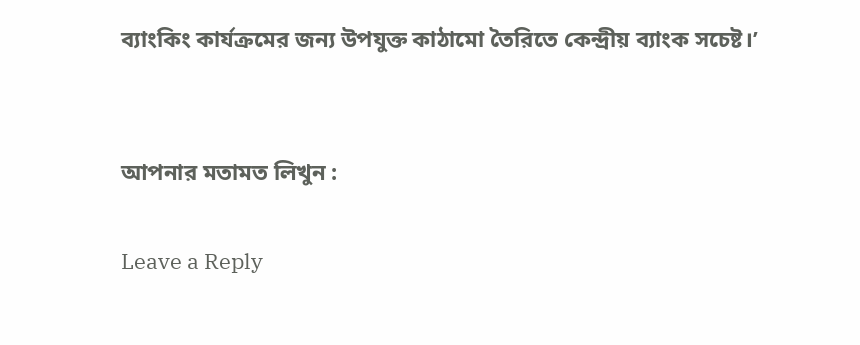ব্যাংকিং কার্যক্রমের জন্য উপযুক্ত কাঠামো তৈরিতে কেন্দ্রীয় ব্যাংক সচেষ্ট।’


আপনার মতামত লিখুন :

Leave a Reply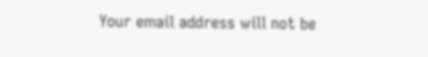Your email address will not be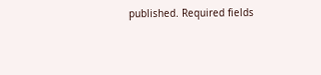published. Required fields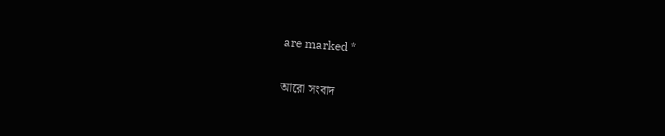are marked *

আরো সংবাদ